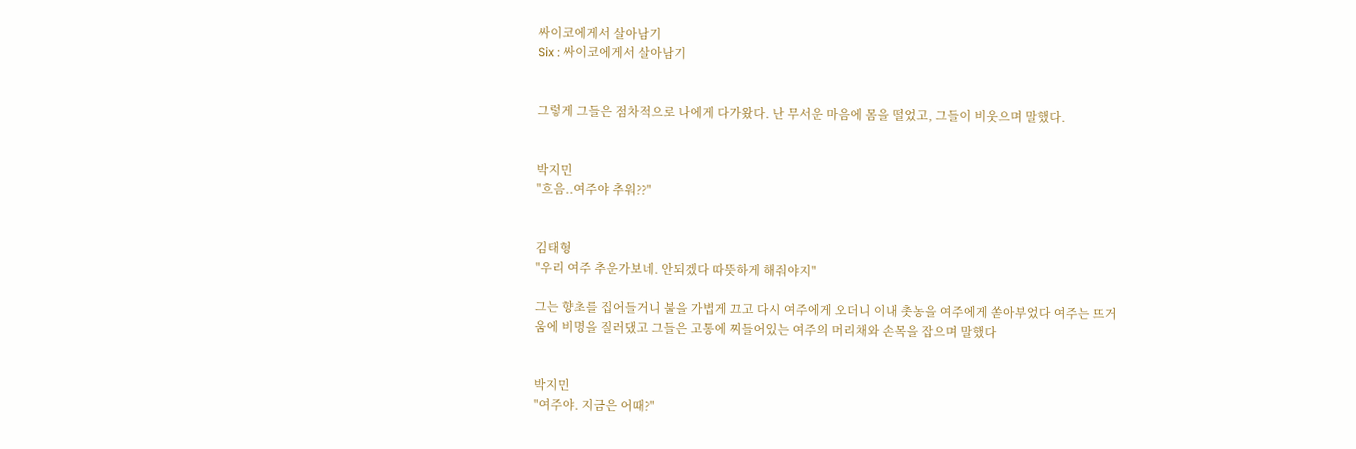싸이코에게서 살아남기
Six : 싸이코에게서 살아남기


그렇게 그들은 점차적으로 나에게 다가왔다. 난 무서운 마음에 몸을 떨었고, 그들이 비웃으며 말했다.


박지민
"흐음..여주야 추워??"


김태형
"우리 여주 추운가보네. 안되겠다 따뜻하게 해줘야지"

그는 향초를 집어들거니 불을 가볍게 끄고 다시 여주에게 오더니 이내 촛농을 여주에게 쏟아부었다 여주는 뜨거움에 비명을 질러댔고 그들은 고통에 찌들어있는 여주의 머리채와 손목을 잡으며 말했다


박지민
"여주야. 지금은 어때?"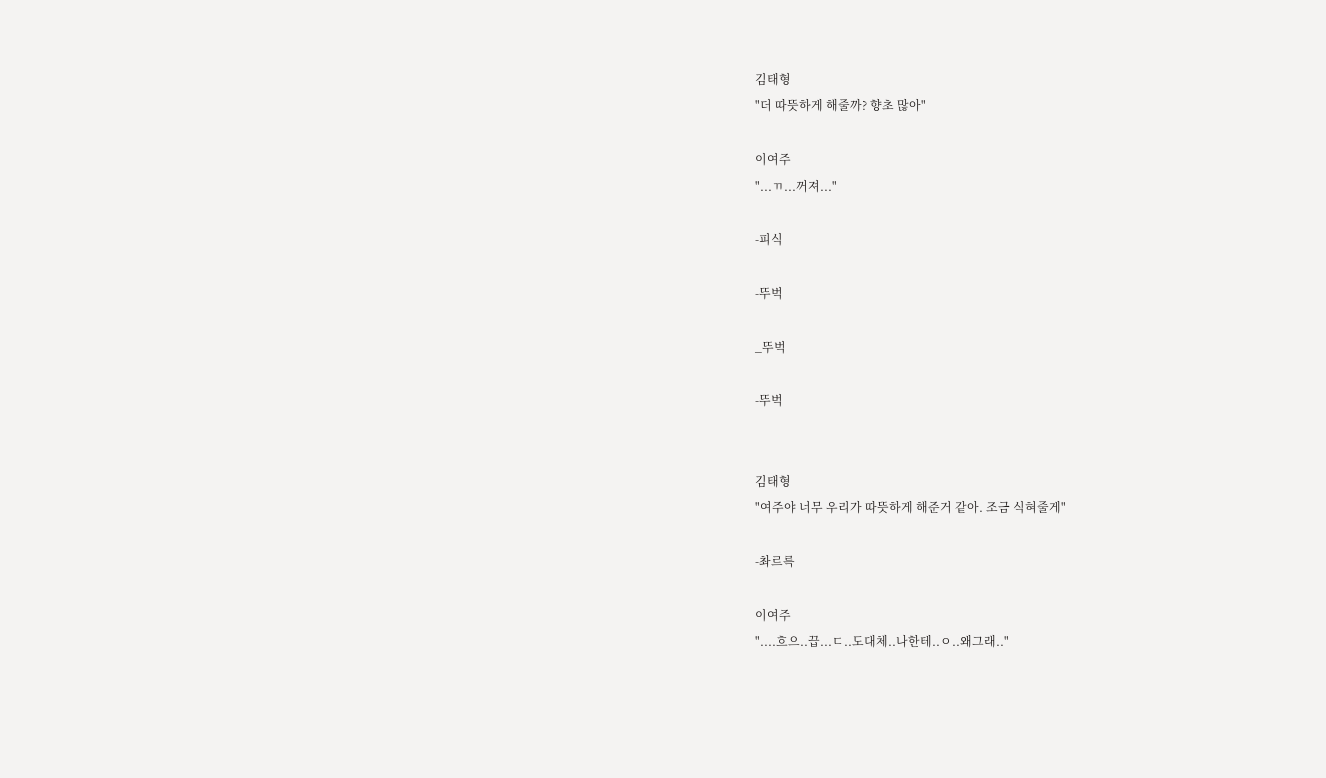김태형
"더 따뜻하게 해줄까? 향초 많아"

이여주
"...ㄲ...꺼져..."

-피식

-뚜벅

_뚜벅

-뚜벅


김태형
"여주야 너무 우리가 따뜻하게 해준거 같아. 조금 식혀줄게"

-촤르륵

이여주
"....흐으..끕...ㄷ..도대체..나한테..ㅇ..왜그래.."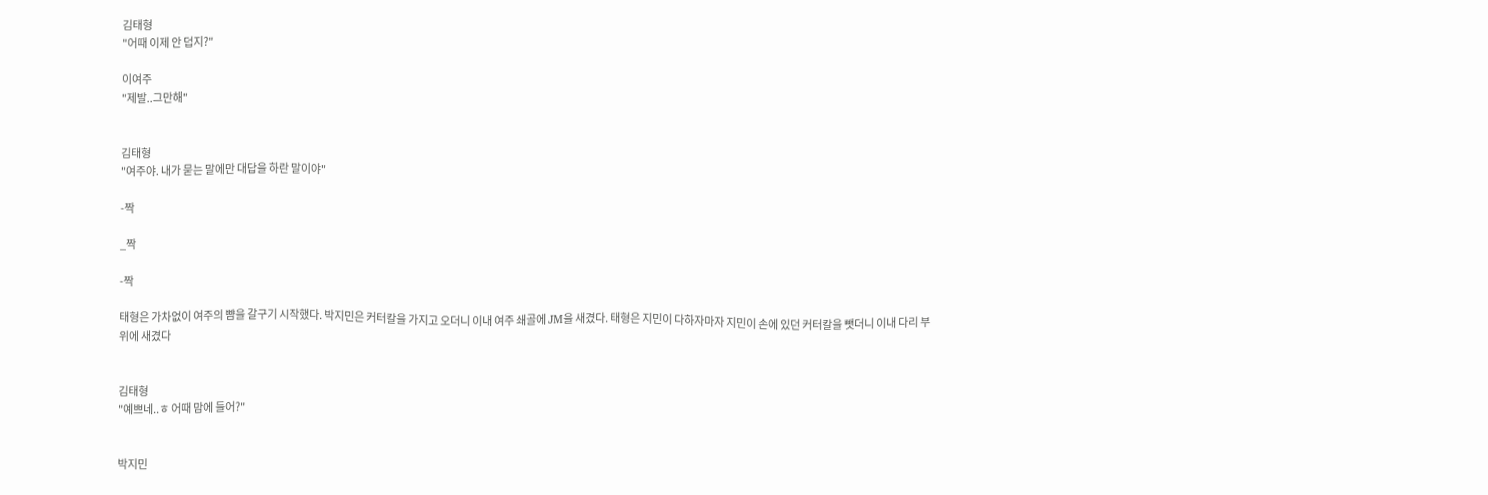김태형
"어때 이제 안 덥지?"

이여주
"제발..그만해"


김태형
"여주야. 내가 묻는 말에만 대답을 하란 말이야"

-짝

_짝

-짝

태형은 가차없이 여주의 뺨을 갈구기 시작했다. 박지민은 커터칼을 가지고 오더니 이내 여주 쇄골에 JM을 새겼다. 태형은 지민이 다하자마자 지민이 손에 있던 커터칼을 뺏더니 이내 다리 부위에 새겼다


김태형
"예쁘네..ㅎ 어때 맘에 들어?"


박지민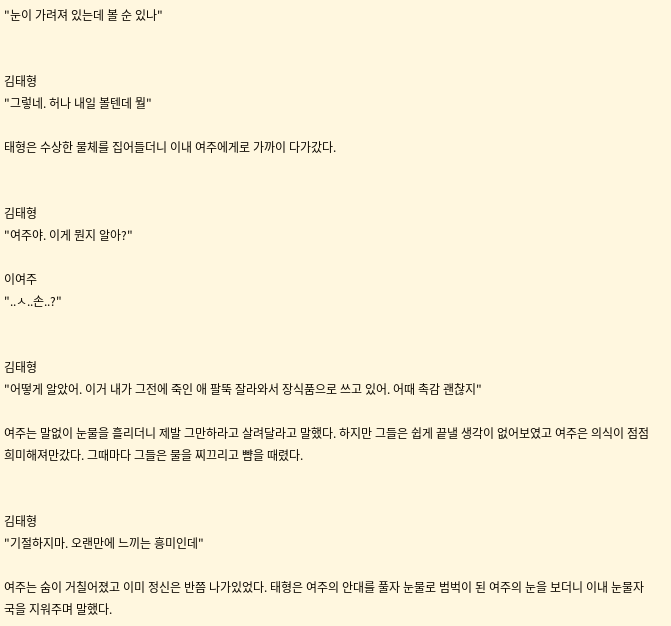"눈이 가려져 있는데 볼 순 있나"


김태형
"그렇네. 허나 내일 볼텐데 뭘"

태형은 수상한 물체를 집어들더니 이내 여주에게로 가까이 다가갔다.


김태형
"여주야. 이게 뭔지 알아?"

이여주
"..ㅅ..손..?"


김태형
"어떻게 알았어. 이거 내가 그전에 죽인 애 팔뚝 잘라와서 장식품으로 쓰고 있어. 어때 촉감 괜찮지"

여주는 말없이 눈물을 흘리더니 제발 그만하라고 살려달라고 말했다. 하지만 그들은 쉽게 끝낼 생각이 없어보였고 여주은 의식이 점점 희미해져만갔다. 그때마다 그들은 물을 찌끄리고 뺨을 때렸다.


김태형
"기절하지마. 오랜만에 느끼는 흥미인데"

여주는 숨이 거칠어졌고 이미 정신은 반쯤 나가있었다. 태형은 여주의 안대를 풀자 눈물로 범벅이 된 여주의 눈을 보더니 이내 눈물자국을 지워주며 말했다.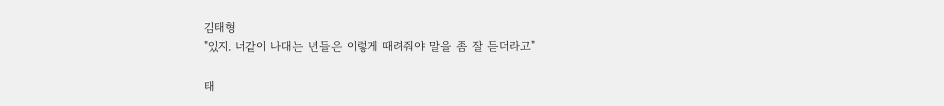김태형
"있지. 너같이 나대는 년들은 이렇게 때려줘야 말을 좀 잘 듣더라고"

태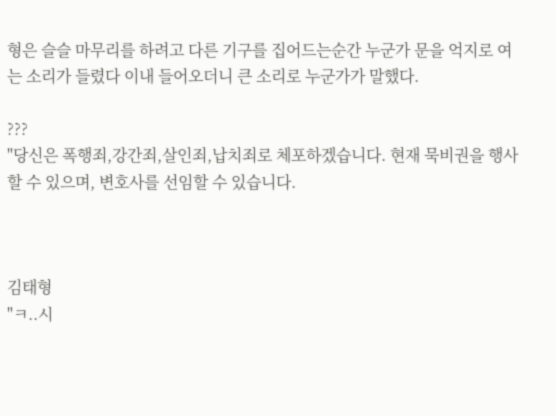형은 슬슬 마무리를 하려고 다른 기구를 집어드는순간 누군가 문을 억지로 여는 소리가 들렸다 이내 들어오더니 큰 소리로 누군가가 말했다.

???
"당신은 폭행죄,강간죄,살인죄,납치죄로 체포하겠습니다. 현재 묵비권을 행사할 수 있으며, 변호사를 선임할 수 있습니다.



김태형
"ㅋ..시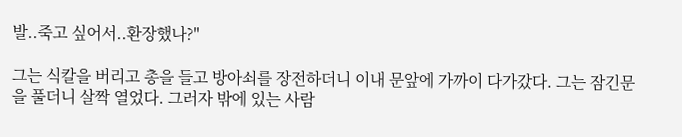발..죽고 싶어서..환장했나?"

그는 식칼을 버리고 총을 들고 방아쇠를 장전하더니 이내 문앞에 가까이 다가갔다. 그는 잠긴문을 풀더니 살짝 열었다. 그러자 밖에 있는 사람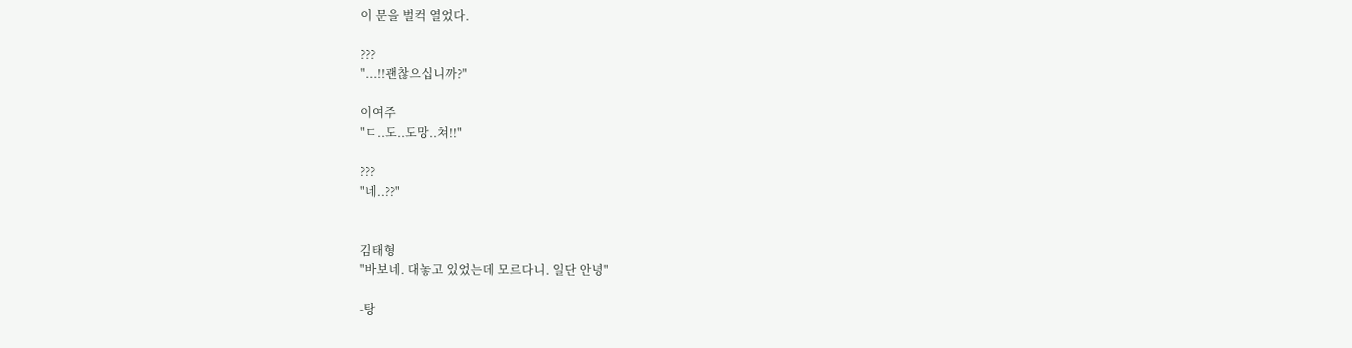이 문을 벌컥 열었다.

???
"...!!괜찮으십니까?"

이여주
"ㄷ..도..도망..쳐!!"

???
"네..??"


김태형
"바보네. 대놓고 있었는데 모르다니. 일단 안녕"

-탕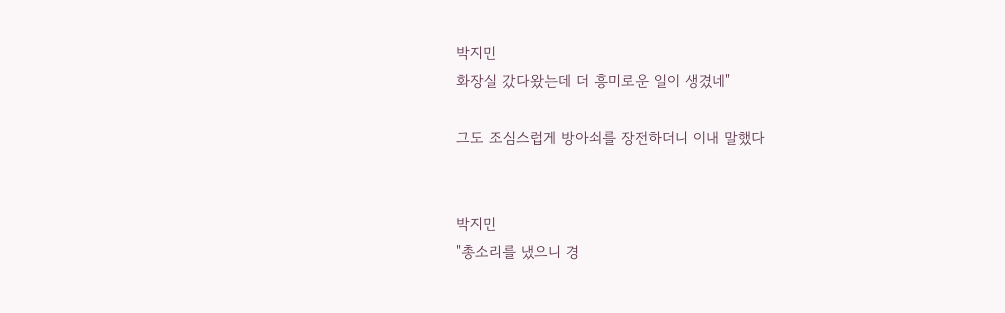박지민
화장실 갔다왔는데 더 흥미로운 일이 생겼네"

그도 조심스럽게 방아쇠를 장전하더니 이내 말했다


박지민
"총소리를 냈으니 경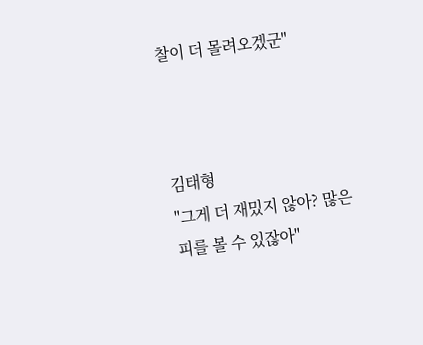찰이 더 몰려오겠군"



김태형
"그게 더 재밌지 않아? 많은 피를 볼 수 있잖아"